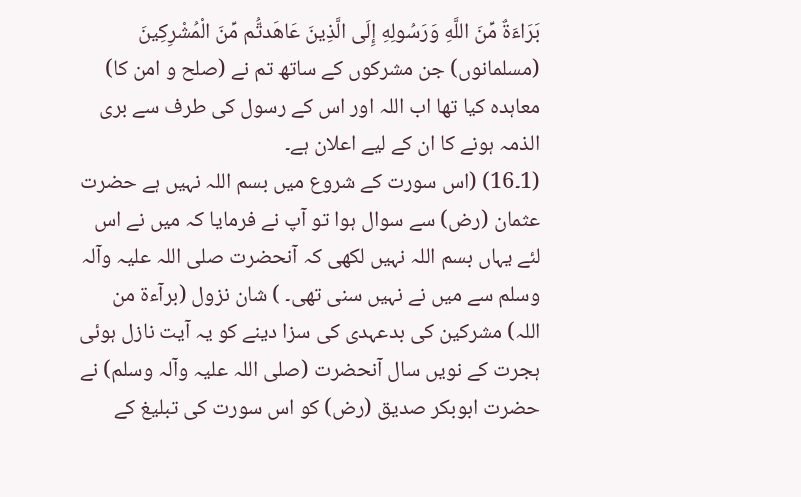بَرَاءَةٌ مِّنَ اللَّهِ وَرَسُولِهِ إِلَى الَّذِينَ عَاهَدتُّم مِّنَ الْمُشْرِكِينَ
(مسلمانوں) جن مشرکوں کے ساتھ تم نے (صلح و امن کا) معاہدہ کیا تھا اب اللہ اور اس کے رسول کی طرف سے بری الذمہ ہونے کا ان کے لیے اعلان ہے۔
(1۔16) (اس سورت کے شروع میں بسم اللہ نہیں ہے حضرت عثمان (رض) سے سوال ہوا تو آپ نے فرمایا کہ میں نے اس لئے یہاں بسم اللہ نہیں لکھی کہ آنحضرت صلی اللہ علیہ وآلہ وسلم سے میں نے نہیں سنی تھی۔ ) شان نزول (برآءۃ من اللہ) مشرکین کی بدعہدی کی سزا دینے کو یہ آیت نازل ہوئی ہجرت کے نویں سال آنحضرت (صلی اللہ علیہ وآلہ وسلم) نے حضرت ابوبکر صدیق (رض) کو اس سورت کی تبلیغ کے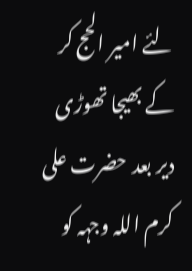لئے امیر الحج کر کے بھیجا تھوڑی دیر بعد حضرت علی کرم اللہ وجہہ کو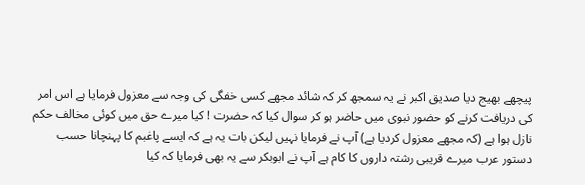پیچھے بھیج دیا صدیق اکبر نے یہ سمجھ کر کہ شائد مجھے کسی خفگی کی وجہ سے معزول فرمایا ہے اس امر کی دریافت کرنے کو حضور نبوی میں حاضر ہو کر سوال کیا کہ حضرت ! کیا میرے حق میں کوئی مخالف حکم نازل ہوا ہے (کہ مجھے معزول کردیا ہے) آپ نے فرمایا نہیں لیکن بات یہ ہے کہ ایسے پاغبم کا پہنچانا حسب دستور عرب میرے قریبی رشتہ داروں کا کام ہے آپ نے ابوبکر سے یہ بھی فرمایا کہ کیا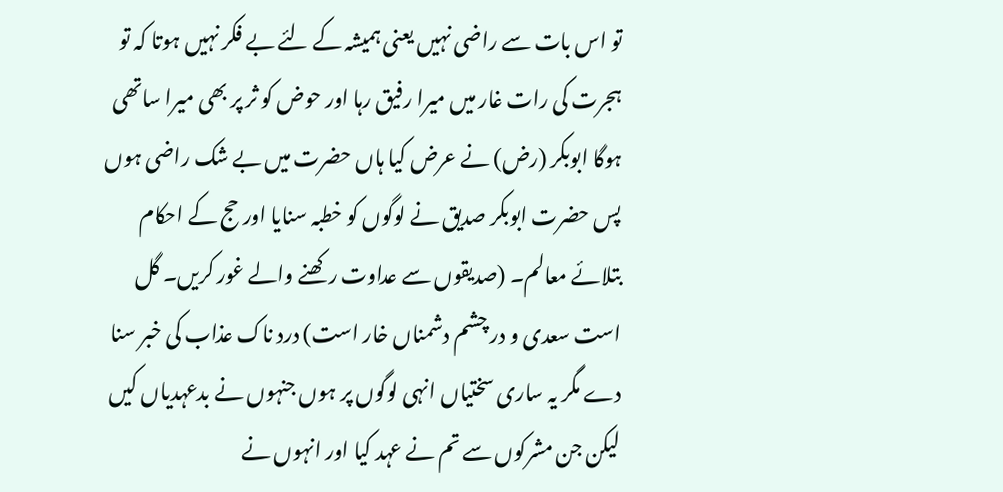تو اس بات سے راضی نہیں یعنی ہمیشہ کے لئے بے فکر نہیں ہوتا کہ تو ہجرت کی رات غار میں میرا رفیق رہا اور حوض کو ثر پر بھی میرا ساتھی ہوگا ابوبکر (رض) نے عرض کیا ہاں حضرت میں بے شک راضی ہوں پس حضرت ابوبکر صدیق نے لوگوں کو خطبہ سنایا اور حج کے احکام بتلائے معالم۔ (صدیقوں سے عداوت رکھنے والے غور کریں۔ گل است سعدی و در چشم دشمناں خار است) درد ناک عذاب کی خبر سنا دے مگر یہ ساری سختیاں انہی لوگوں پر ہوں جنہوں نے بدعہدیاں کیں لیکن جن مشرکوں سے تم نے عہد کیا اور انہوں نے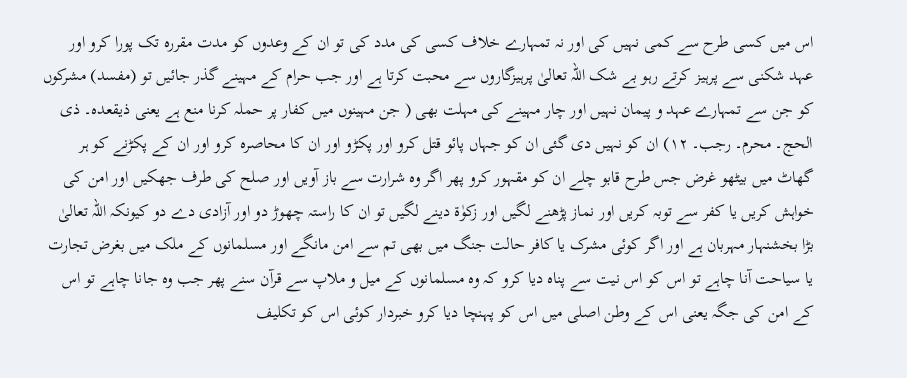اس میں کسی طرح سے کمی نہیں کی اور نہ تمہارے خلاف کسی کی مدد کی تو ان کے وعدوں کو مدت مقررہ تک پورا کرو اور عہد شکنی سے پرہیز کرتے رہو بے شک اللہ تعالیٰ پرہیزگاروں سے محبت کرتا ہے اور جب حرام کے مہینے گذر جائیں تو (مفسد) مشرکوں کو جن سے تمہارے عہد و پیمان نہیں اور چار مہینے کی مہلت بھی ( جن مہینوں میں کفار پر حملہ کرنا منع ہے یعنی ذیقعدہ۔ ذی الحج۔ محرم۔ رجب۔ ١٢) ان کو نہیں دی گئی ان کو جہاں پائو قتل کرو اور پکڑو اور ان کا محاصرہ کرو اور ان کے پکڑنے کو ہر گھاٹ میں بیٹھو غرض جس طرح قابو چلے ان کو مقہور کرو پھر اگر وہ شرارت سے باز آویں اور صلح کی طرف جھکیں اور امن کی خواہش کریں یا کفر سے توبہ کریں اور نماز پڑھنے لگیں اور زکوٰۃ دینے لگیں تو ان کا راستہ چھوڑ دو اور آزادی دے دو کیونکہ اللہ تعالیٰ بڑا بخشنہار مہربان ہے اور اگر کوئی مشرک یا کافر حالت جنگ میں بھی تم سے امن مانگے اور مسلمانوں کے ملک میں بغرض تجارت یا سیاحت آنا چاہے تو اس کو اس نیت سے پناہ دیا کرو کہ وہ مسلمانوں کے میل و ملاپ سے قرآن سنے پھر جب وہ جانا چاہے تو اس کے امن کی جگہ یعنی اس کے وطن اصلی میں اس کو پہنچا دیا کرو خبردار کوئی اس کو تکلیف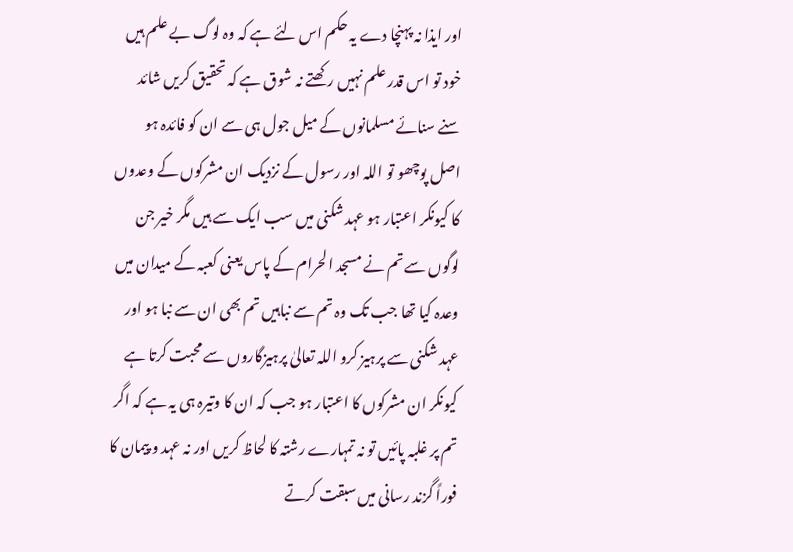اور ایذا نہ پہنچا دے یہ حکم اس لئے ہے کہ وہ لوگ بے علم ہیں خود تو اس قدر علم نہیں رکھتے نہ شوق ہے کہ تحقیق کریں شائد سنے سنائے مسلمانوں کے میل جول ہی سے ان کو فائدہ ہو اصل پوچھو تو اللہ اور رسول کے نزدیک ان مشرکوں کے وعدوں کا کیونکر اعتبار ہو عہد شکنی میں سب ایک سے ہیں مگر خیر جن لوگوں سے تم نے مسجد الحرام کے پاس یعنی کعبہ کے میدان میں وعدہ کیا تھا جب تک وہ تم سے نباہیں تم بھی ان سے نبا ہو اور عہد شکنی سے پرہیز کرو اللہ تعالیٰ پرہیزگاروں سے محبت کرتا ہے کیونکر ان مشرکوں کا اعتبار ہو جب کہ ان کا وتیرہ ہی یہ ہے کہ اگر تم پر غلبہ پائیں تو نہ تمہارے رشتہ کا لحاظ کریں اور نہ عہد و پیمان کا فوراً گزند رسانی میں سبقت کرتے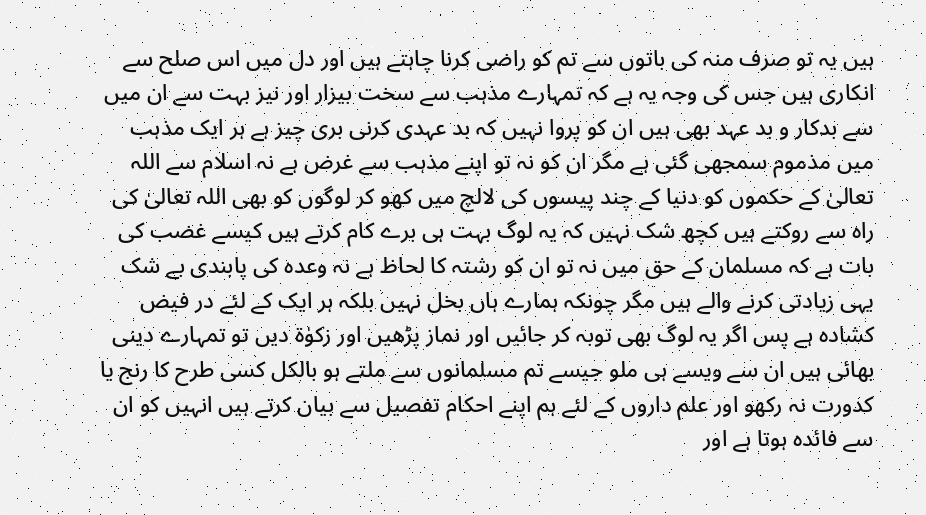ہیں یہ تو صرف منہ کی باتوں سے تم کو راضی کرنا چاہتے ہیں اور دل میں اس صلح سے انکاری ہیں جس کی وجہ یہ ہے کہ تمہارے مذہب سے سخت بیزار اور نیز بہت سے ان میں سے بدکار و بد عہد بھی ہیں ان کو پروا نہیں کہ بد عہدی کرنی بری چیز ہے ہر ایک مذہب میں مذموم سمجھی گئی ہے مگر ان کو نہ تو اپنے مذہب سے غرض ہے نہ اسلام سے اللہ تعالیٰ کے حکموں کو دنیا کے چند پیسوں کی لالچ میں کھو کر لوگوں کو بھی اللہ تعالیٰ کی راہ سے روکتے ہیں کچھ شک نہیں کہ یہ لوگ بہت ہی برے کام کرتے ہیں کیسے غضب کی بات ہے کہ مسلمان کے حق میں نہ تو ان کو رشتہ کا لحاظ ہے نہ وعدہ کی پابندی بے شک یہی زیادتی کرنے والے ہیں مگر چونکہ ہمارے ہاں بخل نہیں بلکہ ہر ایک کے لئے در فیض کشادہ ہے پس اگر یہ لوگ بھی توبہ کر جائیں اور نماز پڑھیں اور زکوٰۃ دیں تو تمہارے دینی بھائی ہیں ان سے ویسے ہی ملو جیسے تم مسلمانوں سے ملتے ہو بالکل کسی طرح کا رنج یا کدورت نہ رکھو اور علم داروں کے لئے ہم اپنے احکام تفصیل سے بیان کرتے ہیں انہیں کو ان سے فائدہ ہوتا ہے اور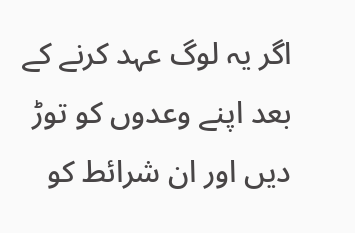اگر یہ لوگ عہد کرنے کے بعد اپنے وعدوں کو توڑ دیں اور ان شرائط کو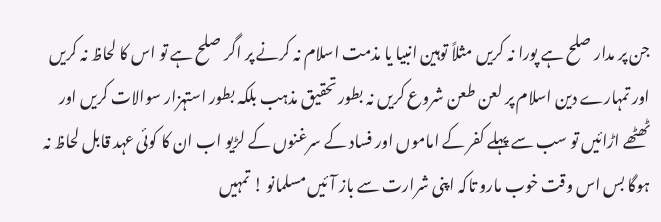جن پر مدار صلح ہے پورا نہ کریں مثلاً توہین انبیا یا مذمت اسلام نہ کرنے پر اگر صلح ہے تو اس کا لحاظ نہ کریں اور تمہارے دین اسلام پر لعن طعن شروع کریں نہ بطور تحقیق مذہب بلکہ بطور استہزار سوالات کریں اور ٹھٹھے اڑائیں تو سب سے پہلے کفر کے اماموں اور فساد کے سرغنوں کے لڑیو اب ان کا کوئی عہد قابل لحاظ نہ ہوگا بس اس وقت خوب مارو تاکہ اپنی شرارت سے باز آئیں مسلمانو ! تمہیں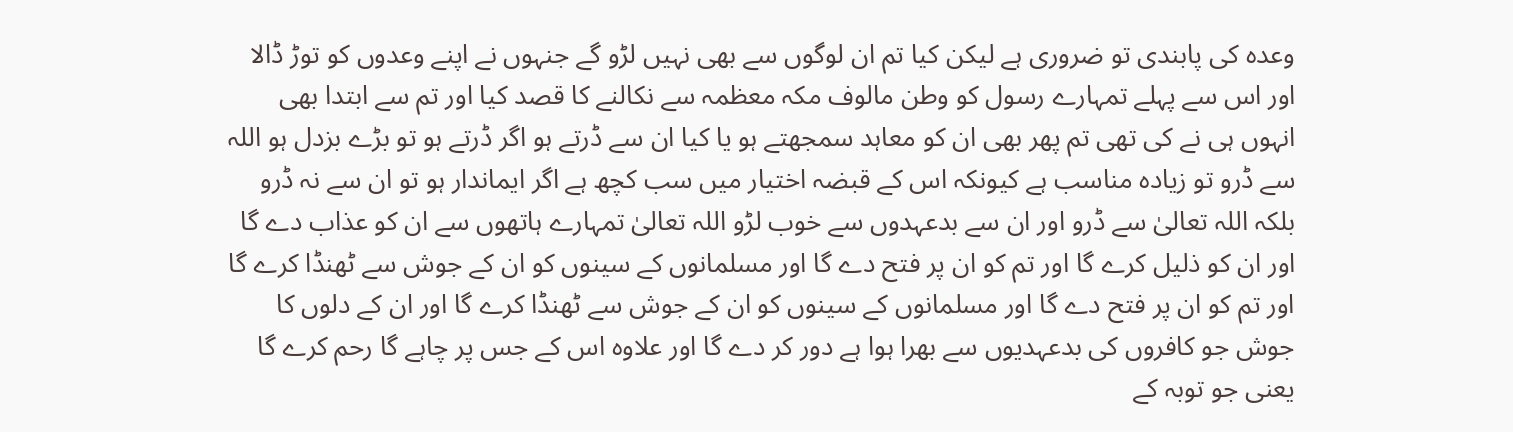وعدہ کی پابندی تو ضروری ہے لیکن کیا تم ان لوگوں سے بھی نہیں لڑو گے جنہوں نے اپنے وعدوں کو توڑ ڈالا اور اس سے پہلے تمہارے رسول کو وطن مالوف مکہ معظمہ سے نکالنے کا قصد کیا اور تم سے ابتدا بھی انہوں ہی نے کی تھی تم پھر بھی ان کو معاہد سمجھتے ہو یا کیا ان سے ڈرتے ہو اگر ڈرتے ہو تو بڑے بزدل ہو اللہ سے ڈرو تو زیادہ مناسب ہے کیونکہ اس کے قبضہ اختیار میں سب کچھ ہے اگر ایماندار ہو تو ان سے نہ ڈرو بلکہ اللہ تعالیٰ سے ڈرو اور ان سے بدعہدوں سے خوب لڑو اللہ تعالیٰ تمہارے ہاتھوں سے ان کو عذاب دے گا اور ان کو ذلیل کرے گا اور تم کو ان پر فتح دے گا اور مسلمانوں کے سینوں کو ان کے جوش سے ٹھنڈا کرے گا اور تم کو ان پر فتح دے گا اور مسلمانوں کے سینوں کو ان کے جوش سے ٹھنڈا کرے گا اور ان کے دلوں کا جوش جو کافروں کی بدعہدیوں سے بھرا ہوا ہے دور کر دے گا اور علاوہ اس کے جس پر چاہے گا رحم کرے گا یعنی جو توبہ کے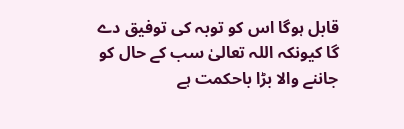قابل ہوگا اس کو توبہ کی توفیق دے گا کیونکہ اللہ تعالیٰ سب کے حال کو جاننے والا بڑا باحکمت ہے